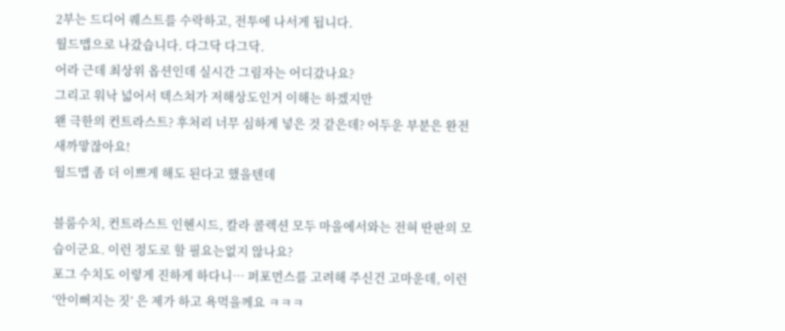2부는 드디어 퀘스트를 수락하고, 전투에 나서게 됩니다.
월드맵으로 나갔습니다. 다그닥 다그닥.
어라 근데 최상위 옵션인데 실시간 그림자는 어디갔나요?
그리고 워낙 넓어서 텍스쳐가 저해상도인거 이해는 하겠지만
왠 극한의 컨트라스트? 후처리 너무 심하게 넣은 것 같은데? 어두운 부분은 완전 새까맣잖아요!
월드맵 좀 더 이쁘게 해도 된다고 했을텐데

블룸수치, 컨트라스트 인헨시드, 칼라 콜렉션 모두 마을에서와는 전혀 딴판의 모습이군요. 이런 정도로 할 필요는없지 않나요?
포그 수치도 이렇게 진하게 하다니… 퍼포먼스를 고려해 주신건 고마운데, 이런 ‘안이뻐지는 짓’ 은 제가 하고 욕먹을께요 ㅋㅋㅋ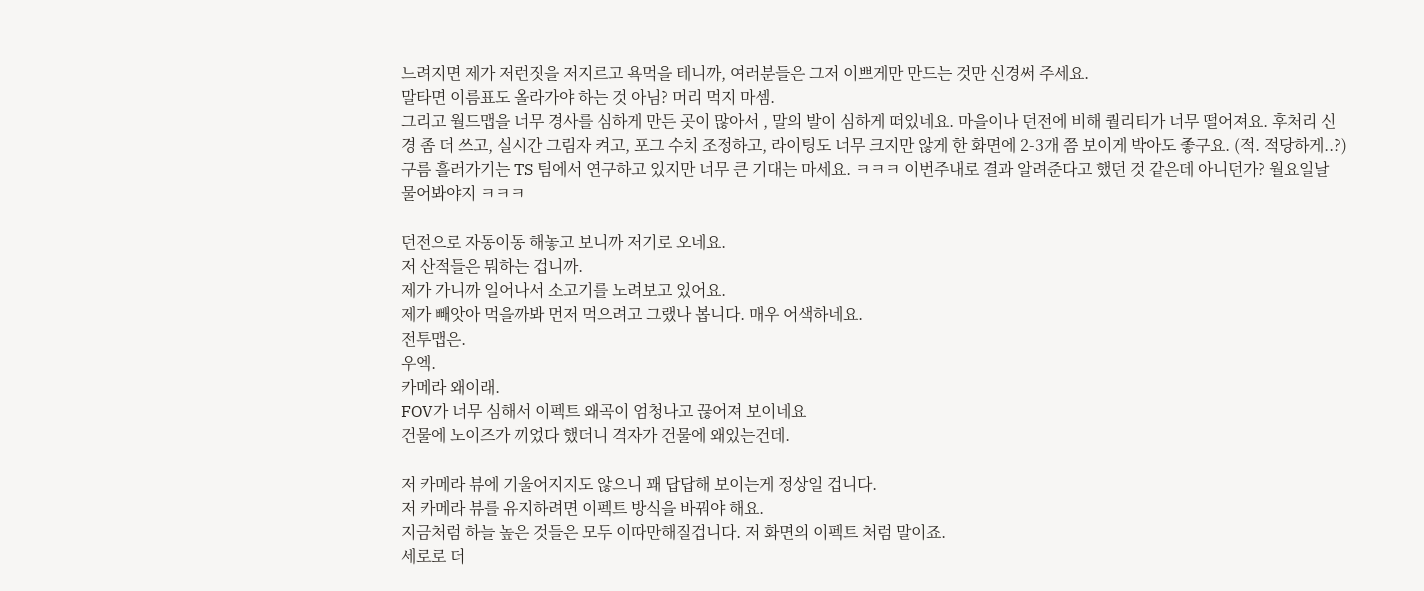느려지면 제가 저런짓을 저지르고 욕먹을 테니까, 여러분들은 그저 이쁘게만 만드는 것만 신경써 주세요.
말타면 이름표도 올라가야 하는 것 아님? 머리 먹지 마셈.
그리고 월드맵을 너무 경사를 심하게 만든 곳이 많아서 , 말의 발이 심하게 떠있네요. 마을이나 던전에 비해 퀄리티가 너무 떨어져요. 후처리 신경 좀 더 쓰고, 실시간 그림자 켜고, 포그 수치 조정하고, 라이팅도 너무 크지만 않게 한 화면에 2-3개 쯤 보이게 박아도 좋구요. (적. 적당하게..?)
구름 흘러가기는 TS 팀에서 연구하고 있지만 너무 큰 기대는 마세요. ㅋㅋㅋ 이번주내로 결과 알려준다고 했던 것 같은데 아니던가? 월요일날 물어봐야지 ㅋㅋㅋ

던전으로 자동이동 해놓고 보니까 저기로 오네요.
저 산적들은 뭐하는 겁니까.
제가 가니까 일어나서 소고기를 노려보고 있어요.
제가 빼앗아 먹을까봐 먼저 먹으려고 그랬나 봅니다. 매우 어색하네요.
전투맵은.
우엑.
카메라 왜이래.
FOV가 너무 심해서 이펙트 왜곡이 엄청나고 끊어져 보이네요
건물에 노이즈가 끼었다 했더니 격자가 건물에 왜있는건데.

저 카메라 뷰에 기울어지지도 않으니 꽤 답답해 보이는게 정상일 겁니다.
저 카메라 뷰를 유지하려면 이펙트 방식을 바꿔야 해요.
지금처럼 하늘 높은 것들은 모두 이따만해질겁니다. 저 화면의 이펙트 처럼 말이죠.
세로로 더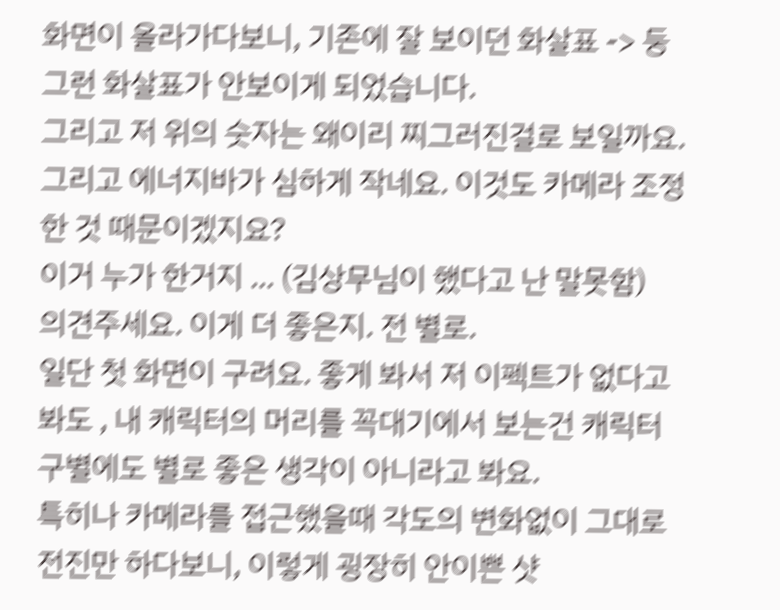화면이 올라가다보니, 기존에 잘 보이던 화살표 -> 둥그런 화살표가 안보이게 되었습니다.
그리고 저 위의 숫자는 왜이리 찌그러진걸로 보일까요.
그리고 에너지바가 심하게 작네요. 이것도 카메라 조정한 것 때문이겠지요?
이거 누가 한거지 … (김상무님이 했다고 난 말못함)
의견주세요. 이게 더 좋은지. 전 별로.
일단 첫 화면이 구려요. 좋게 봐서 저 이펙트가 없다고 봐도 , 내 캐릭터의 머리를 꼭대기에서 보는건 캐릭터 구별에도 별로 좋은 생각이 아니라고 봐요.
특히나 카메라를 접근했을때 각도의 변화없이 그대로 전진만 하다보니, 이렇게 굉장히 안이쁜 샷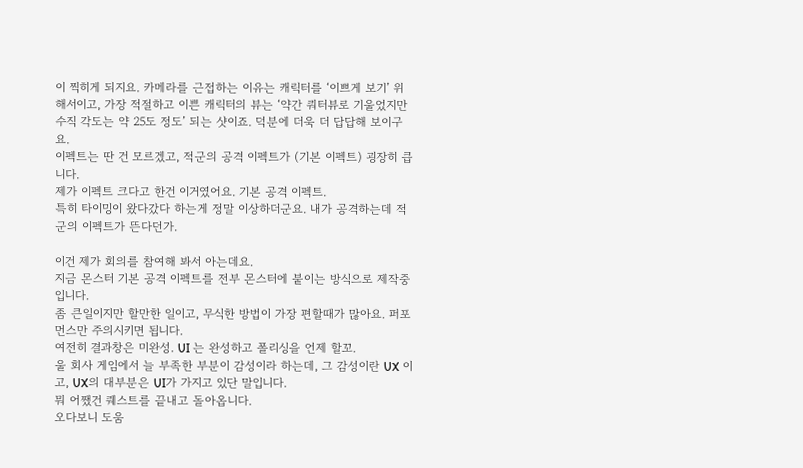이 찍히게 되지요. 카메라를 근접하는 이유는 캐릭터를 ‘이쁘게 보기’ 위해서이고, 가장 적절하고 이쁜 캐릭터의 뷰는 ‘약간 쿼터뷰로 기울었지만 수직 각도는 약 25도 정도’ 되는 샷이죠. 덕분에 더욱 더 답답해 보이구요.
이펙트는 딴 건 모르겠고, 적군의 공격 이펙트가 (기본 이펙트) 굉장히 큽니다.
제가 이펙트 크다고 한건 이거였어요. 기본 공격 이펙트.
특히 타이밍이 왔다갔다 하는게 정말 이상하더군요. 내가 공격하는데 적군의 이펙트가 뜬다던가.

이건 제가 회의를 참여해 봐서 아는데요.
지금 몬스터 기본 공격 이펙트를 전부 몬스터에 붙이는 방식으로 제작중입니다.
좀 큰일이지만 할만한 일이고, 무식한 방법이 가장 편할때가 많아요. 퍼포먼스만 주의시키면 됩니다.
여전히 결과창은 미완성. UI 는 완성하고 폴리싱을 언제 할꼬.
울 회사 게임에서 늘 부족한 부분이 감성이라 하는데, 그 감성이란 UX 이고, UX의 대부분은 UI가 가지고 있단 말입니다.
뭐 어쨌건 퀘스트를 끝내고 돌아옵니다.
오다보니 도움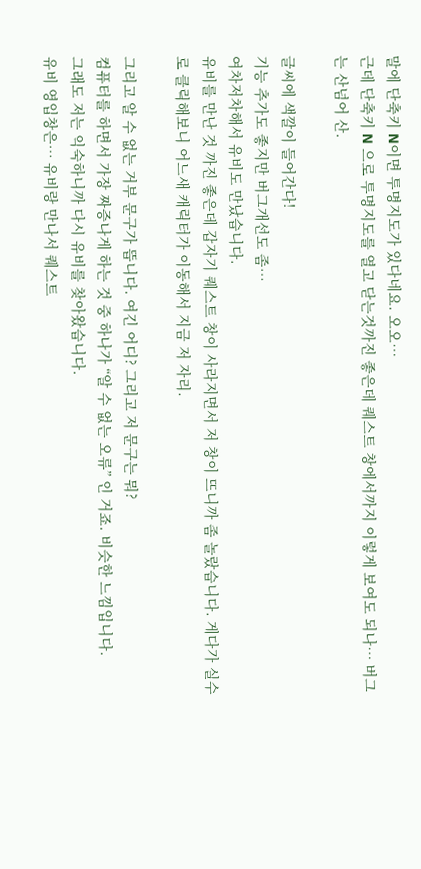말에 단축키 N이면 투명지도가 있다네요. 오오…
근데 단축키 N 으로 투명지도를 열고 닫는것까진 좋은데 퀘스트 창에서까지 이렇게 보여도 되나… 버그는 산넘어 산.

글씨에 색깔이 들어간다!
기능 추가도 좋지만 버그개선도 좀…
여차저차해서 유비도 만났습니다.
유비를 만난 것 까진 좋은데 갑자기 퀘스트 창이 사라지면서 저 창이 뜨니까 좀 놀랐습니다. 게다가 실수로 클릭해보니 어느새 캐릭터가 이동해서 지금 저 자리.

그리고 알 수 없는 거부 문구가 뜹니다. 여긴 어디? 그리고 저 문구는 뭐?
컴퓨터를 하면서 가장 짜증나게 하는 것 중 하나가 “알 수 없는 오류” 인 거죠. 비슷한 느낌입니다.
그래도 저는 익숙하니까 다시 유비를 찾아왔습니다.
유비 영입창은… 유비랑 만나서 퀘스트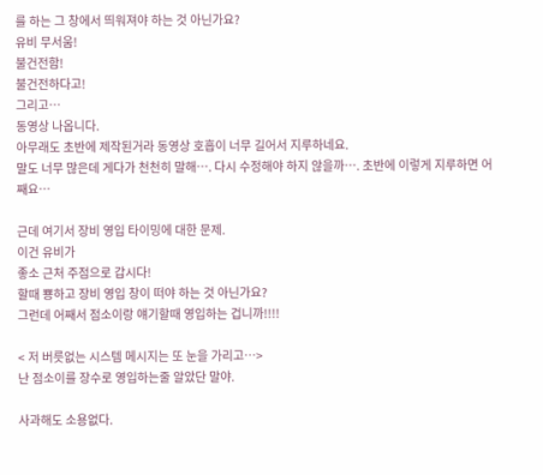를 하는 그 창에서 띄워져야 하는 것 아닌가요?
유비 무서움!
불건전함!
불건전하다고!
그리고…
동영상 나옵니다.
아무래도 초반에 제작된거라 동영상 호흡이 너무 길어서 지루하네요.
말도 너무 많은데 게다가 천천히 말해…. 다시 수정해야 하지 않을까…. 초반에 이렇게 지루하면 어째요…

근데 여기서 장비 영입 타이밍에 대한 문제.
이건 유비가
좋소 근처 주점으로 갑시다!
할때 뿅하고 장비 영입 창이 떠야 하는 것 아닌가요?
그런데 어째서 점소이랑 얘기할때 영입하는 겁니까!!!!

< 저 버릇없는 시스템 메시지는 또 눈을 가리고…>
난 점소이를 장수로 영입하는줄 알았단 말야.

사과해도 소용없다.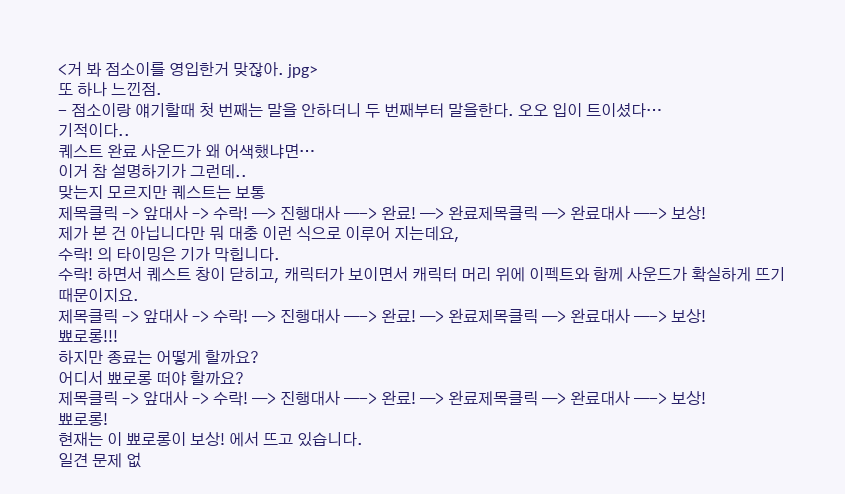<거 봐 점소이를 영입한거 맞잖아. jpg>
또 하나 느낀점.
- 점소이랑 얘기할때 첫 번째는 말을 안하더니 두 번째부터 말을한다. 오오 입이 트이셨다…
기적이다..
퀘스트 완료 사운드가 왜 어색했냐면…
이거 참 설명하기가 그런데..
맞는지 모르지만 퀘스트는 보통
제목클릭 –> 앞대사 –> 수락! —> 진행대사 —-> 완료! —> 완료제목클릭 —> 완료대사 —-> 보상!
제가 본 건 아닙니다만 뭐 대충 이런 식으로 이루어 지는데요,
수락! 의 타이밍은 기가 막힙니다.
수락! 하면서 퀘스트 창이 닫히고, 캐릭터가 보이면서 캐릭터 머리 위에 이펙트와 함께 사운드가 확실하게 뜨기 때문이지요.
제목클릭 –> 앞대사 –> 수락! —> 진행대사 —-> 완료! —> 완료제목클릭 —> 완료대사 —-> 보상!
뾰로롱!!!
하지만 종료는 어떻게 할까요?
어디서 뾰로롱 떠야 할까요?
제목클릭 –> 앞대사 –> 수락! —> 진행대사 —-> 완료! —> 완료제목클릭 —> 완료대사 —-> 보상!
뾰로롱!
현재는 이 뾰로롱이 보상! 에서 뜨고 있습니다.
일견 문제 없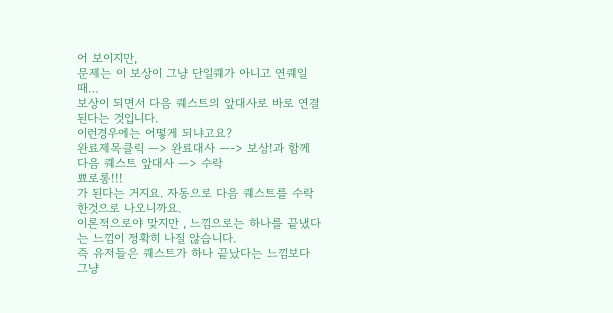어 보이지만,
문제는 이 보상이 그냥 단일퀘가 아니고 연퀘일때…
보상이 되면서 다음 퀘스트의 앞대사로 바로 연결된다는 것입니다.
이런경우에는 어떻게 되냐고요?
완료제목클릭 —> 완료대사 —-> 보상!과 함께 다음 퀘스트 앞대사 —> 수락
뾰로롱!!!
가 된다는 거지요. 자동으로 다음 퀘스트를 수락한것으로 나오니까요.
이론적으로야 맞지만 , 느낌으로는 하나를 끝냈다는 느낌이 정확히 나질 않습니다.
즉 유저들은 퀘스트가 하나 끝났다는 느낌보다 그냥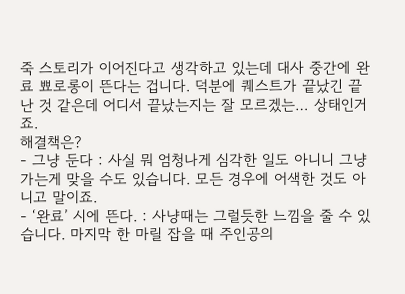죽 스토리가 이어진다고 생각하고 있는데 대사 중간에 완료 뾰로롱이 뜬다는 겁니다. 덕분에 퀘스트가 끝났긴 끝난 것 같은데 어디서 끝났는지는 잘 모르겠는… 상태인거죠.
해결책은?
- 그냥 둔다 : 사실 뭐 엄청나게 심각한 일도 아니니 그냥 가는게 맞을 수도 있습니다. 모든 경우에 어색한 것도 아니고 말이죠.
- ‘완료’ 시에 뜬다. : 사냥때는 그럴듯한 느낌을 줄 수 있습니다. 마지막 한 마릴 잡을 때 주인공의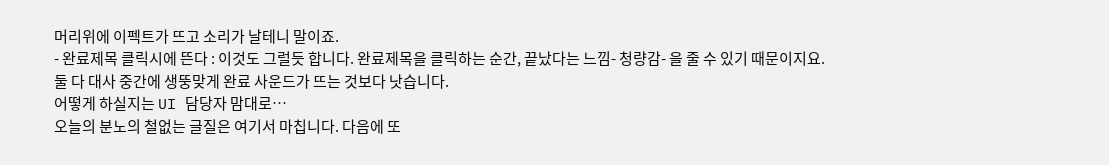머리위에 이펙트가 뜨고 소리가 날테니 말이죠.
- 완료제목 클릭시에 뜬다 : 이것도 그럴듯 합니다. 완료제목을 클릭하는 순간, 끝났다는 느낌- 청량감- 을 줄 수 있기 때문이지요.
둘 다 대사 중간에 생뚱맞게 완료 사운드가 뜨는 것보다 낫습니다.
어떻게 하실지는 UI 담당자 맘대로…
오늘의 분노의 철없는 글질은 여기서 마칩니다. 다음에 또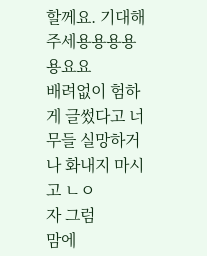할께요. 기대해 주세용용용용용요요
배려없이 험하게 글썼다고 너무들 실망하거나 화내지 마시고 ㄴㅇ
자 그럼
맘에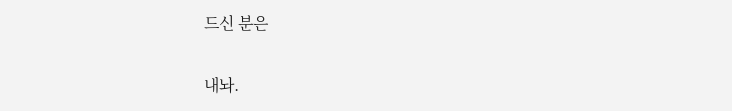드신 분은

내놔.